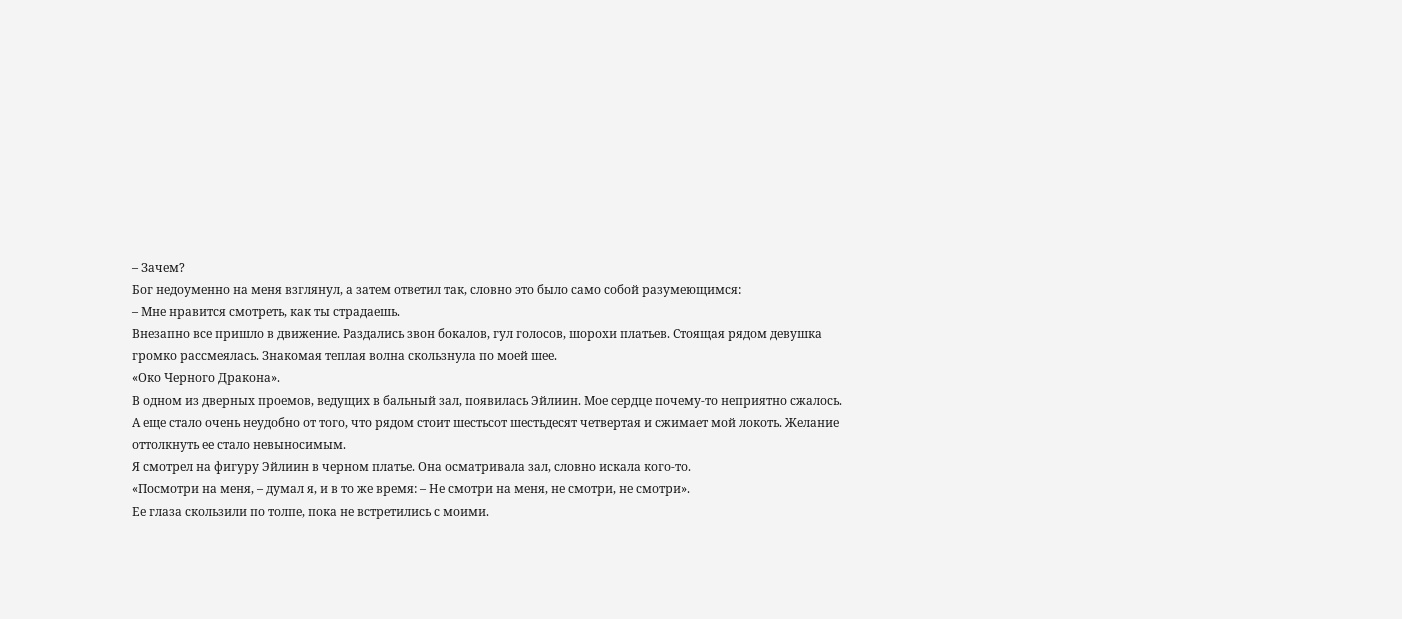– Зачем?
Бог недоуменно на меня взглянул, а затем ответил так, словно это было само собой разумеющимся:
– Мне нравится смотреть, как ты страдаешь.
Внезапно все пришло в движение. Раздались звон бокалов, гул голосов, шорохи платьев. Стоящая рядом девушка громко рассмеялась. Знакомая теплая волна скользнула по моей шее.
«Око Черного Дракона».
В одном из дверных проемов, ведущих в бальный зал, появилась Эйлиин. Мое сердце почему-то неприятно сжалось. А еще стало очень неудобно от того, что рядом стоит шестьсот шестьдесят четвертая и сжимает мой локоть. Желание оттолкнуть ее стало невыносимым.
Я смотрел на фигуру Эйлиин в черном платье. Она осматривала зал, словно искала кого-то.
«Посмотри на меня, – думал я, и в то же время: – Не смотри на меня, не смотри, не смотри».
Ее глаза скользили по толпе, пока не встретились с моими.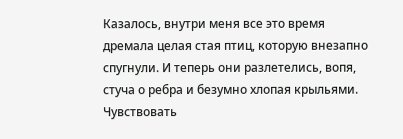Казалось, внутри меня все это время дремала целая стая птиц, которую внезапно спугнули. И теперь они разлетелись, вопя, стуча о ребра и безумно хлопая крыльями.
Чувствовать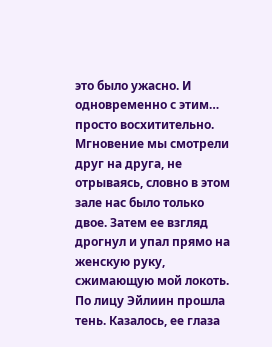это было ужасно. И одновременно с этим… просто восхитительно.
Мгновение мы смотрели друг на друга, не отрываясь, словно в этом зале нас было только двое. Затем ее взгляд дрогнул и упал прямо на женскую руку, сжимающую мой локоть. По лицу Эйлиин прошла тень. Казалось, ее глаза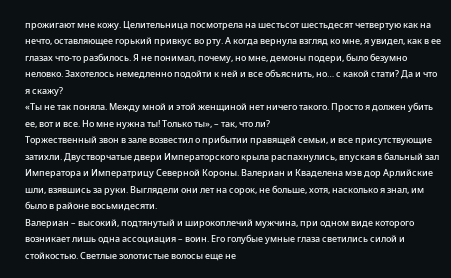прожигают мне кожу. Целительница посмотрела на шестьсот шестьдесят четвертую как на нечто, оставляющее горький привкус во рту. А когда вернула взгляд ко мне, я увидел, как в ее глазах что-то разбилось. Я не понимал, почему, но мне, демоны подери, было безумно неловко. Захотелось немедленно подойти к ней и все объяснить, но… с какой стати? Да и что я скажу?
«Ты не так поняла. Между мной и этой женщиной нет ничего такого. Просто я должен убить ее, вот и все. Но мне нужна ты! Только ты», – так, что ли?
Торжественный звон в зале возвестил о прибытии правящей семьи, и все присутствующие затихли. Двустворчатые двери Императорского крыла распахнулись, впуская в бальный зал Императора и Императрицу Северной Короны. Валериан и Кваделена мэв дор Арлийские шли, взявшись за руки. Выглядели они лет на сорок, не больше, хотя, насколько я знал, им было в районе восьмидесяти.
Валериан – высокий, подтянутый и широкоплечий мужчина, при одном виде которого возникает лишь одна ассоциация – воин. Его голубые умные глаза светились силой и стойкостью. Светлые золотистые волосы еще не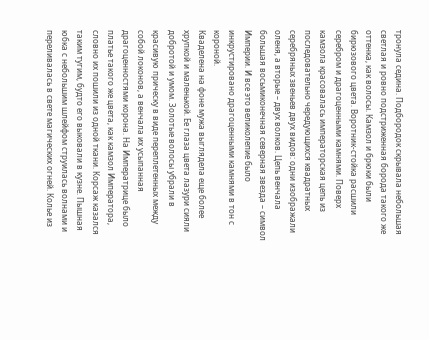тронула седина. Подбородок скрывала небольшая светлая и ровно подстриженная борода такого же оттенка, как волосы. Камзол и брюки были бирюзового цвета. Воротник-стойка расшили серебром и драгоценными камнями. Поверх камзола красовалась императорская цепь из последовательно чередующихся квадратных серебряных звеньев двух видов: одни изображали оленя, а вторые – двух волков. Цепь венчала большая восьмиконечная северная звезда – символ Империи. И все это великолепие было инкрустировано драгоценными камнями в тон с короной.
Кваделена на фоне мужа выглядела еще более хрупкой и маленькой. Ее глаза цвета лазури сияли добротой и умом. Золотые волосы убрали в красивую прическу в виде переплетенных между собой локонов, а венчала их усыпанная драгоценностями корона. На Императрице было платье такого же цвета, как камзол Императора, словно их пошили из одной ткани. Корсаж казался таким тугим, будто его выковали в кузне. Пышная юбка с небольшим шлейфом струилась волнами и переливалась в свете магических огней. Колье из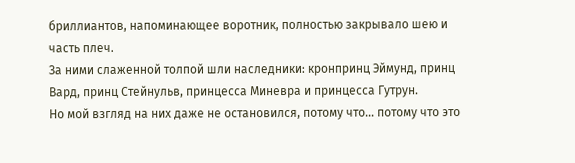бриллиантов, напоминающее воротник, полностью закрывало шею и часть плеч.
За ними слаженной толпой шли наследники: кронпринц Эймунд, принц Вард, принц Стейнульв, принцесса Миневра и принцесса Гутрун.
Но мой взгляд на них даже не остановился, потому что… потому что это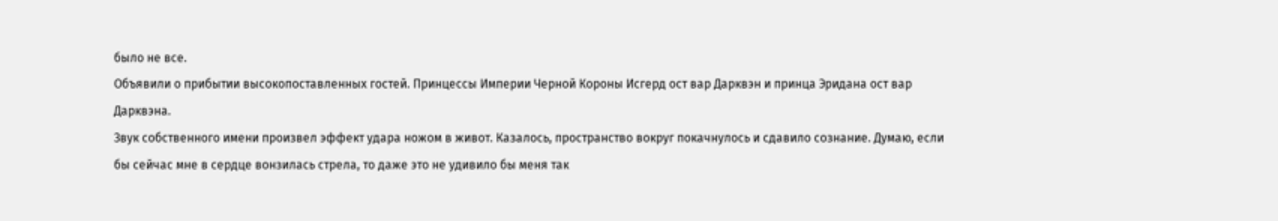было не все.
Объявили о прибытии высокопоставленных гостей. Принцессы Империи Черной Короны Исгерд ост вар Дарквэн и принца Эридана ост вар Дарквэна.
Звук собственного имени произвел эффект удара ножом в живот. Казалось, пространство вокруг покачнулось и сдавило сознание. Думаю, если бы сейчас мне в сердце вонзилась стрела, то даже это не удивило бы меня так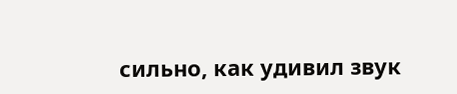сильно, как удивил звук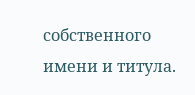собственного имени и титула.